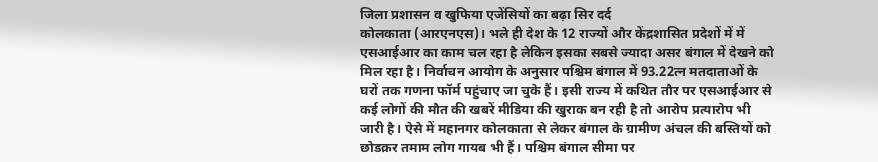जिला प्रशासन व खुफिया एजेंसियों का बढ़ा सिर दर्द
कोलकाता (आरएनएस)। भले ही देश के 12 राज्यों और केंद्रशासित प्रदेशों में में एसआईआर का काम चल रहा है लेकिन इसका सबसे ज्यादा असर बंगाल में देखने को मिल रहा है। निर्वाचन आयोग के अनुसार पश्चिम बंगाल में 93.22त्न मतदाताओं के घरों तक गणना फॉर्म पहुंचाए जा चुके हैं। इसी राज्य में कथित तौर पर एसआईआर से कई लोगों की मौत की खबरें मीडिया की खुराक बन रही है तो आरोप प्रत्यारोप भी जारी है। ऐसे में महानगर कोलकाता से लेकर बंगाल के ग्रामीण अंचल की बस्तियों को छोडक़र तमाम लोग गायब भी हैं। पश्चिम बंगाल सीमा पर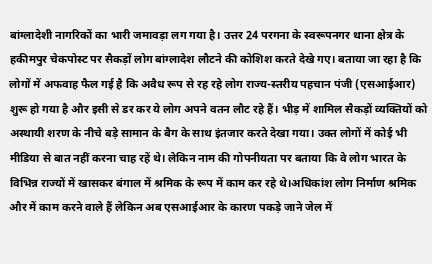बांग्लादेशी नागरिकों का भारी जमावड़ा लग गया है। उत्तर 24 परगना के स्वरूपनगर थाना क्षेत्र के हकीमपुर चेकपोस्ट पर सैकड़ों लोग बांग्लादेश लौटने की कोशिश करते देखे गए। बताया जा रहा है कि लोगों में अफवाह फैल गई है कि अवैध रूप से रह रहे लोग राज्य-स्तरीय पहचान पंजी (एसआईआर) शुरू हो गया है और इसी से डर कर ये लोग अपने वतन लौट रहे हैं। भीड़ में शामिल सैकड़ों व्यक्तियों को अस्थायी शरण के नीचे बड़े सामान के बैग के साथ इंतजार करते देखा गया। उक्त लोगों में कोई भी मीडिया से बात नहीं करना चाह रहें थे। लेकिन नाम की गोपनीयता पर बताया कि वे लोग भारत के विभिन्न राज्यों में खासकर बंगाल में श्रमिक के रूप में काम कर रहे थे।अधिकांश लोग निर्माण श्रमिक और में काम करने वाले हैं लेकिन अब एसआईआर के कारण पकड़े जाने जेल में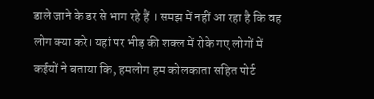डाले जाने के डर से भाग रहे हैं । समझ में नहीं आ रहा है कि वह लोग क्या करे। यहां पर भीड़ की शक्ल में रोके गए लोगों में कईयों ने बताया कि, हमलोग हम कोलकाता सहित पोर्ट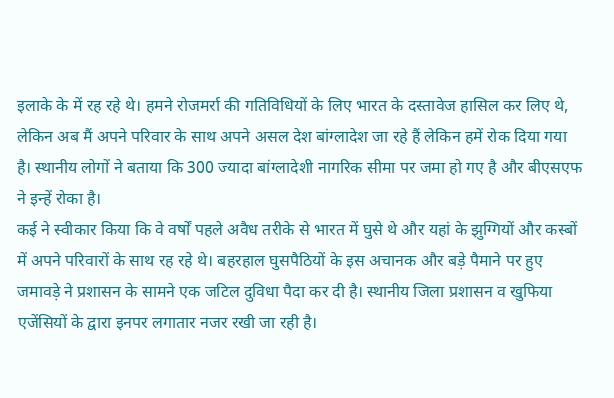इलाके के में रह रहे थे। हमने रोजमर्रा की गतिविधियों के लिए भारत के दस्तावेज हासिल कर लिए थे, लेकिन अब मैं अपने परिवार के साथ अपने असल देश बांग्लादेश जा रहे हैं लेकिन हमें रोक दिया गया है। स्थानीय लोगों ने बताया कि 300 ज्यादा बांग्लादेशी नागरिक सीमा पर जमा हो गए है और बीएसएफ ने इन्हें रोका है।
कई ने स्वीकार किया कि वे वर्षों पहले अवैध तरीके से भारत में घुसे थे और यहां के झुग्गियों और कस्बों में अपने परिवारों के साथ रह रहे थे। बहरहाल घुसपैठियों के इस अचानक और बड़े पैमाने पर हुए जमावड़े ने प्रशासन के सामने एक जटिल दुविधा पैदा कर दी है। स्थानीय जिला प्रशासन व खुफिया एजेंसियों के द्वारा इनपर लगातार नजर रखी जा रही है।